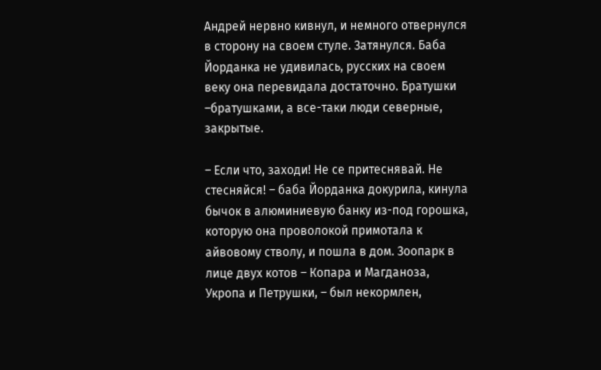Андрей нервно кивнул, и немного отвернулся в сторону на своем стуле. Затянулся. Баба Йорданка не удивилась, русских на своем веку она перевидала достаточно. Братушки –братушками, а все-таки люди северные, закрытые.

– Если что, заходи! Не се притеснявай. Не стесняйся! – баба Йорданка докурила, кинула бычок в алюминиевую банку из-под горошка, которую она проволокой примотала к айвовому стволу, и пошла в дом. Зоопарк в лице двух котов – Копара и Магданоза, Укропа и Петрушки, – был некормлен,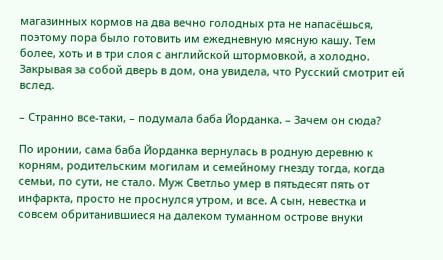магазинных кормов на два вечно голодных рта не напасёшься, поэтому пора было готовить им ежедневную мясную кашу. Тем более, хоть и в три слоя с английской штормовкой, а холодно. Закрывая за собой дверь в дом, она увидела, что Русский смотрит ей вслед.

– Странно все-таки, – подумала баба Йорданка. – Зачем он сюда?

По иронии, сама баба Йорданка вернулась в родную деревню к корням, родительским могилам и семейному гнезду тогда, когда семьи, по сути, не стало. Муж Светльо умер в пятьдесят пять от инфаркта, просто не проснулся утром, и все. А сын, невестка и совсем обританившиеся на далеком туманном острове внуки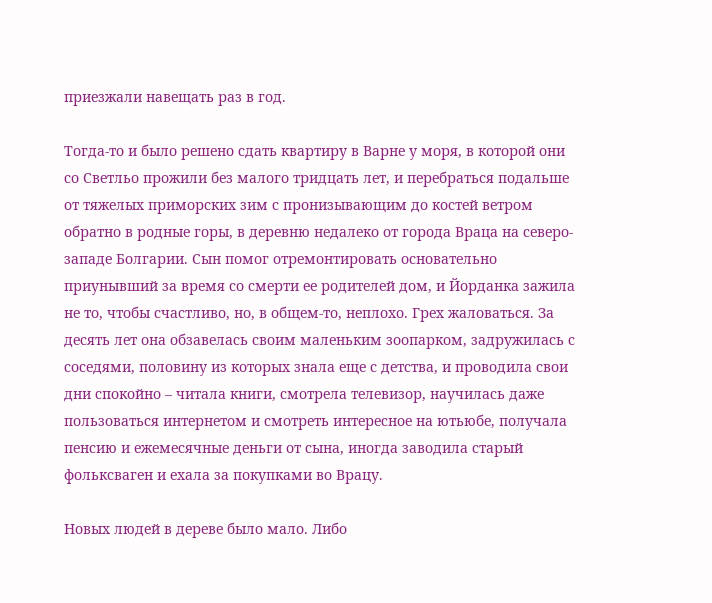приезжали навещать раз в год.

Тогда-то и было решено сдать квартиру в Варне у моря, в которой они со Светльо прожили без малого тридцать лет, и перебраться подальше от тяжелых приморских зим с пронизывающим до костей ветром обратно в родные горы, в деревню недалеко от города Враца на северо-западе Болгарии. Сын помог отремонтировать основательно приунывший за время со смерти ее родителей дом, и Йорданка зажила не то, чтобы счастливо, но, в общем-то, неплохо. Грех жаловаться. За десять лет она обзавелась своим маленьким зоопарком, задружилась с соседями, половину из которых знала еще с детства, и проводила свои дни спокойно – читала книги, смотрела телевизор, научилась даже пользоваться интернетом и смотреть интересное на ютьюбе, получала пенсию и ежемесячные деньги от сына, иногда заводила старый фольксваген и ехала за покупками во Врацу.

Новых людей в дереве было мало. Либо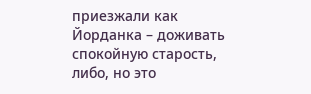приезжали как Йорданка – доживать спокойную старость, либо, но это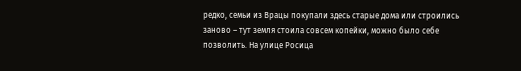редко, семьи из Врацы покупали здесь старые дома или строились заново – тут земля стоила совсем копейки, можно было себе позволить. На улице Росица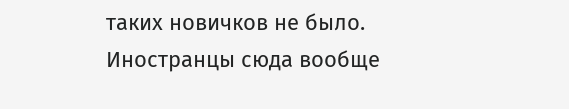таких новичков не было. Иностранцы сюда вообще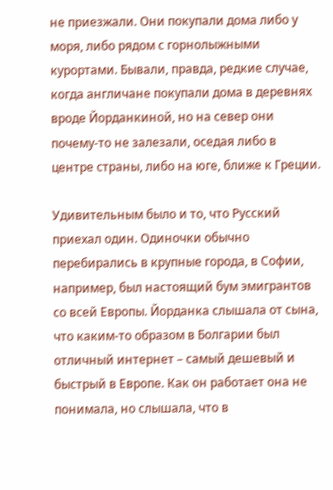не приезжали. Они покупали дома либо у моря, либо рядом с горнолыжными курортами. Бывали, правда, редкие случае, когда англичане покупали дома в деревнях вроде Йорданкиной, но на север они почему-то не залезали, оседая либо в центре страны, либо на юге, ближе к Греции.

Удивительным было и то, что Русский приехал один. Одиночки обычно перебирались в крупные города, в Софии, например, был настоящий бум эмигрантов со всей Европы. Йорданка слышала от сына, что каким-то образом в Болгарии был отличный интернет – самый дешевый и быстрый в Европе. Как он работает она не понимала, но слышала, что в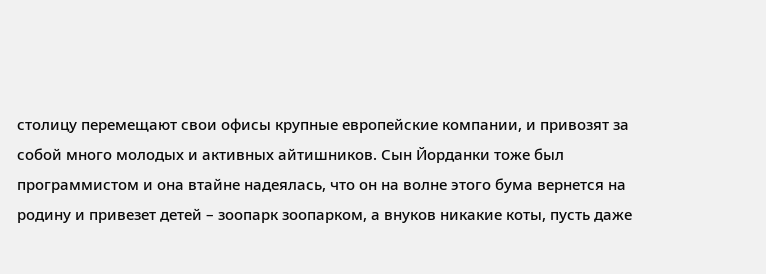столицу перемещают свои офисы крупные европейские компании, и привозят за собой много молодых и активных айтишников. Сын Йорданки тоже был программистом и она втайне надеялась, что он на волне этого бума вернется на родину и привезет детей – зоопарк зоопарком, а внуков никакие коты, пусть даже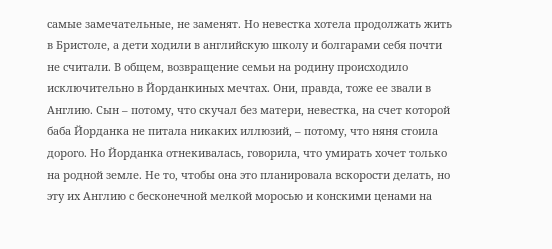самые замечательные, не заменят. Но невестка хотела продолжать жить в Бристоле, а дети ходили в английскую школу и болгарами себя почти не считали. В общем, возвращение семьи на родину происходило исключительно в Йорданкиных мечтах. Они, правда, тоже ее звали в Англию. Сын – потому, что скучал без матери, невестка, на счет которой баба Йорданка не питала никаких иллюзий, – потому, что няня стоила дорого. Но Йорданка отнекивалась, говорила, что умирать хочет только на родной земле. Не то, чтобы она это планировала вскорости делать, но эту их Англию с бесконечной мелкой моросью и конскими ценами на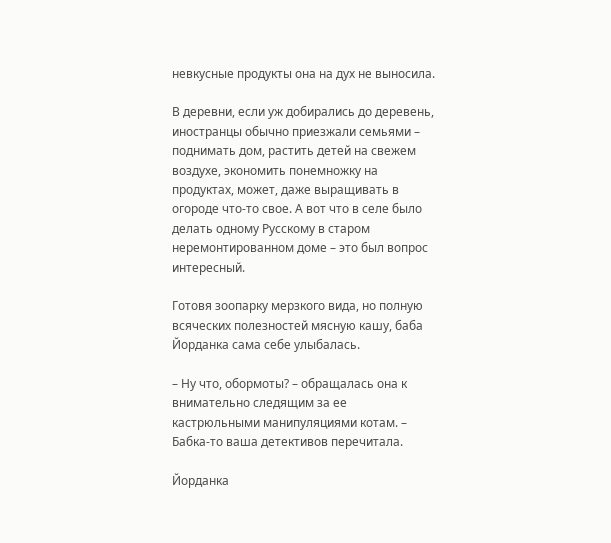невкусные продукты она на дух не выносила.

В деревни, если уж добирались до деревень, иностранцы обычно приезжали семьями – поднимать дом, растить детей на свежем воздухе, экономить понемножку на продуктах, может, даже выращивать в огороде что-то свое. А вот что в селе было делать одному Русскому в старом неремонтированном доме – это был вопрос интересный.

Готовя зоопарку мерзкого вида, но полную всяческих полезностей мясную кашу, баба Йорданка сама себе улыбалась.

– Ну что, обормоты? – обращалась она к внимательно следящим за ее кастрюльными манипуляциями котам. – Бабка-то ваша детективов перечитала.

Йорданка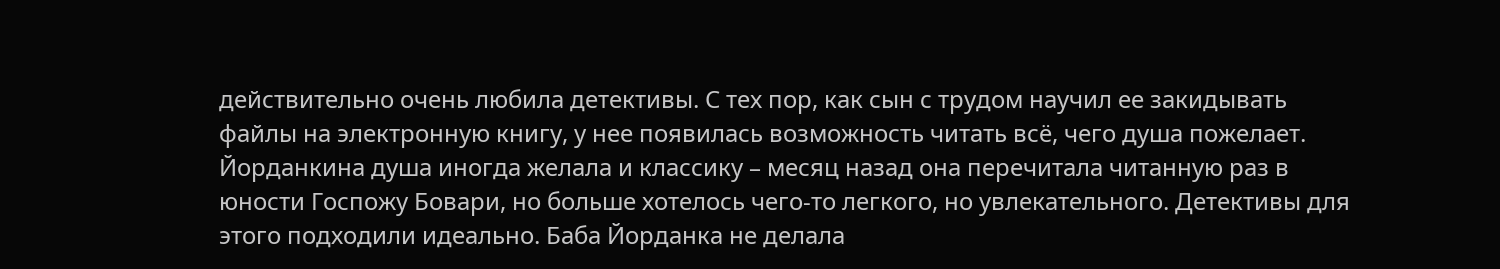действительно очень любила детективы. С тех пор, как сын с трудом научил ее закидывать файлы на электронную книгу, у нее появилась возможность читать всё, чего душа пожелает. Йорданкина душа иногда желала и классику – месяц назад она перечитала читанную раз в юности Госпожу Бовари, но больше хотелось чего-то легкого, но увлекательного. Детективы для этого подходили идеально. Баба Йорданка не делала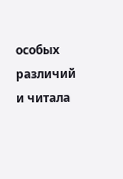особых различий и читала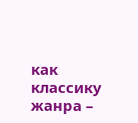как классику жанра –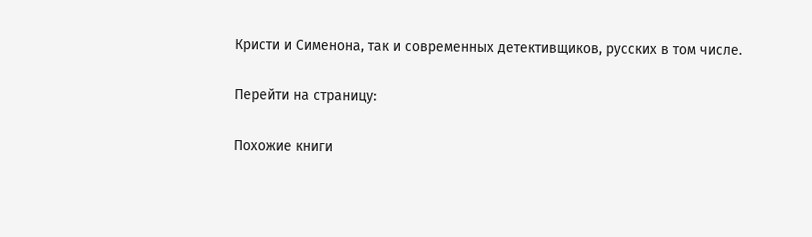Кристи и Сименона, так и современных детективщиков, русских в том числе.

Перейти на страницу:

Похожие книги